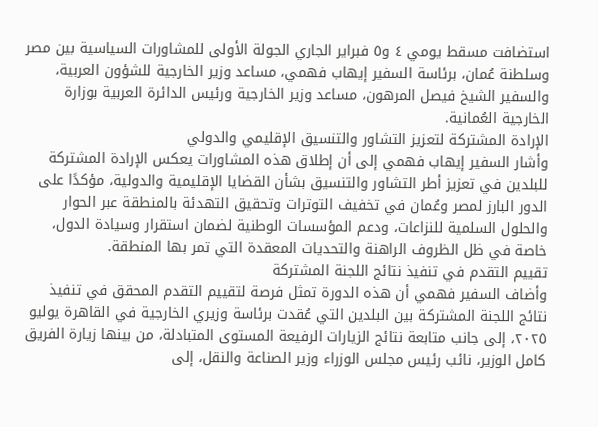استضافت مسقط يومي ٤ و٥ فبراير الجاري الجولة الأولى للمشاورات السياسية بين مصر وسلطنة عُمان، برئاسة السفير إيهاب فهمي، مساعد وزير الخارجية للشؤون العربية، والسفير الشيخ فيصل المرهون، مساعد وزير الخارجية ورئيس الدائرة العربية بوزارة الخارجية العُمانية.
الإرادة المشتركة لتعزيز التشاور والتنسيق الإقليمي والدولي
وأشار السفير إيهاب فهمي إلى أن إطلاق هذه المشاورات يعكس الإرادة المشتركة للبلدين في تعزيز أطر التشاور والتنسيق بشأن القضايا الإقليمية والدولية، مؤكدًا على الدور البارز لمصر وعُمان في تخفيف التوترات وتحقيق التهدئة بالمنطقة عبر الحوار والحلول السلمية للنزاعات، ودعم المؤسسات الوطنية لضمان استقرار وسيادة الدول، خاصة في ظل الظروف الراهنة والتحديات المعقدة التي تمر بها المنطقة.
تقييم التقدم في تنفيذ نتائج اللجنة المشتركة
وأضاف السفير فهمي أن هذه الدورة تمثل فرصة لتقييم التقدم المحقق في تنفيذ نتائج اللجنة المشتركة بين البلدين التي عُقدت برئاسة وزيري الخارجية في القاهرة يوليو ٢٠٢٥، إلى جانب متابعة نتائج الزيارات الرفيعة المستوى المتبادلة، من بينها زيارة الفريق كامل الوزير، نائب رئيس مجلس الوزراء وزير الصناعة والنقل، إلى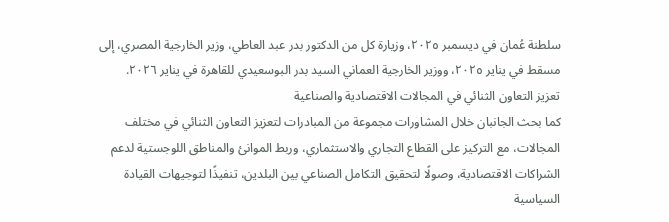سلطنة عُمان في ديسمبر ٢٠٢٥، وزيارة كل من الدكتور بدر عبد العاطي، وزير الخارجية المصري، إلى مسقط في يناير ٢٠٢٥، ووزير الخارجية العماني السيد بدر البوسعيدي للقاهرة في يناير ٢٠٢٦.
تعزيز التعاون الثنائي في المجالات الاقتصادية والصناعية
كما بحث الجانبان خلال المشاورات مجموعة من المبادرات لتعزيز التعاون الثنائي في مختلف المجالات، مع التركيز على القطاع التجاري والاستثماري، وربط الموانئ والمناطق اللوجستية لدعم الشراكات الاقتصادية، وصولًا لتحقيق التكامل الصناعي بين البلدين، تنفيذًا لتوجيهات القيادة السياسية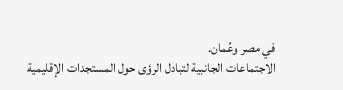في مصر وعُمان.
الاجتماعات الجانبية لتبادل الرؤى حول المستجدات الإقليمية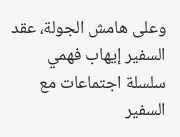وعلى هامش الجولة، عقد السفير إيهاب فهمي سلسلة اجتماعات مع السفير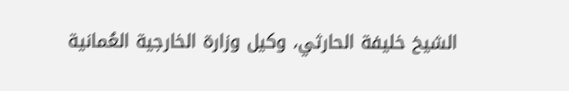الشيخ خليفة الحارثي، وكيل وزارة الخارجية العُمانية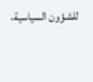للشؤون السياسية،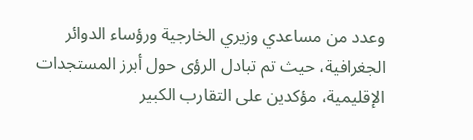وعدد من مساعدي وزيري الخارجية ورؤساء الدوائر الجغرافية، حيث تم تبادل الرؤى حول أبرز المستجدات الإقليمية، مؤكدين على التقارب الكبير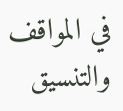في المواقف والتنسيق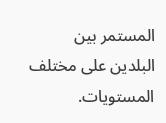المستمر بين البلدين على مختلف المستويات.